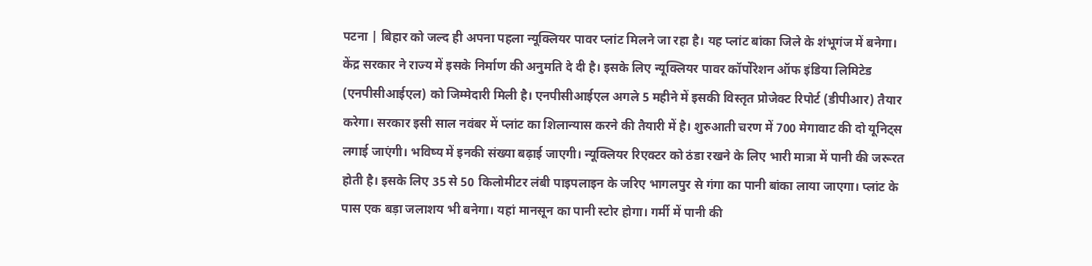पटना | बिहार को जल्द ही अपना पहला न्यूक्लियर पावर प्लांट मिलने जा रहा है। यह प्लांट बांका जिले के शंभूगंज में बनेगा। केंद्र सरकार ने राज्य में इसके निर्माण की अनुमति दे दी है। इसके लिए न्यूक्लियर पावर कॉर्पोरेशन ऑफ इंडिया लिमिटेड (एनपीसीआईएल) को जिम्मेदारी मिली है। एनपीसीआईएल अगले 5 महीने में इसकी विस्तृत प्रोजेक्ट रिपोर्ट (डीपीआर) तैयार करेगा। सरकार इसी साल नवंबर में प्लांट का शिलान्यास करने की तैयारी में है। शुरुआती चरण में 700 मेगावाट की दो यूनिट्स लगाई जाएंगी। भविष्य में इनकी संख्या बढ़ाई जाएगी। न्यूक्लियर रिएक्टर को ठंडा रखने के लिए भारी मात्रा में पानी की जरूरत होती है। इसके लिए 35 से 50 किलोमीटर लंबी पाइपलाइन के जरिए भागलपुर से गंगा का पानी बांका लाया जाएगा। प्लांट के पास एक बड़ा जलाशय भी बनेगा। यहां मानसून का पानी स्टोर होगा। गर्मी में पानी की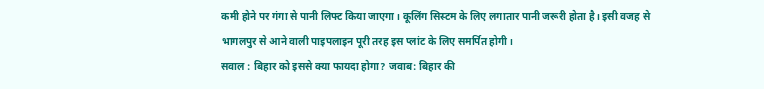कमी होने पर गंगा से पानी लिफ्ट किया जाएगा। कूलिंग सिस्टम के लिए लगातार पानी जरूरी होता है। इसी वजह से भागलपुर से आने वाली पाइपलाइन पूरी तरह इस प्लांट के लिए समर्पित होगी।
सवाल : बिहार को इससे क्या फायदा होगा? जवाब: बिहार की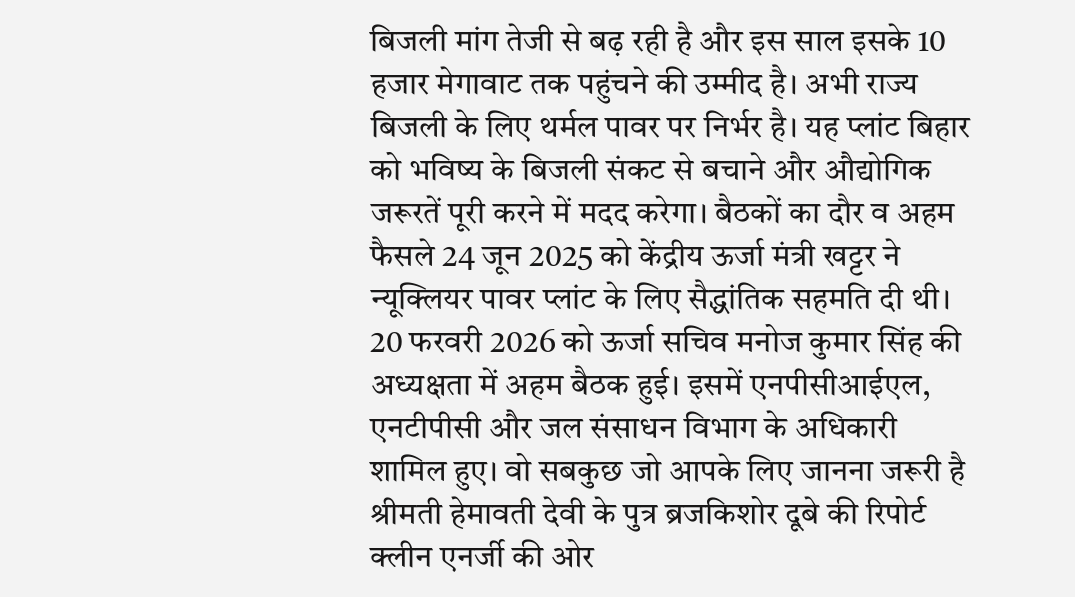बिजली मांग तेजी से बढ़ रही है और इस साल इसके 10 हजार मेगावाट तक पहुंचने की उम्मीद है। अभी राज्य बिजली के लिए थर्मल पावर पर निर्भर है। यह प्लांट बिहार को भविष्य के बिजली संकट से बचाने और औद्योगिक जरूरतें पूरी करने में मदद करेगा। बैठकों का दौर व अहम फैसले 24 जून 2025 को केंद्रीय ऊर्जा मंत्री खट्टर ने न्यूक्लियर पावर प्लांट के लिए सैद्धांतिक सहमति दी थी। 20 फरवरी 2026 को ऊर्जा सचिव मनोज कुमार सिंह की अध्यक्षता में अहम बैठक हुई। इसमें एनपीसीआईएल, एनटीपीसी और जल संसाधन विभाग के अधिकारी शामिल हुए। वो सबकुछ जो आपके लिए जानना जरूरी है श्रीमती हेमावती देवी के पुत्र ब्रजकिशोर दूबे की रिपोर्ट क्लीन एनर्जी की ओर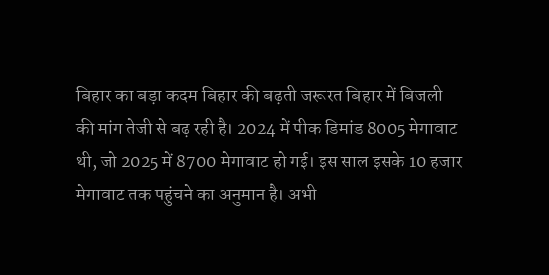बिहार का बड़ा कदम बिहार की बढ़ती जरूरत बिहार में बिजली की मांग तेजी से बढ़ रही है। 2024 में पीक डिमांड 8005 मेगावाट थी, जो 2025 में 8700 मेगावाट हो गई। इस साल इसके 10 हजार मेगावाट तक पहुंचने का अनुमान है। अभी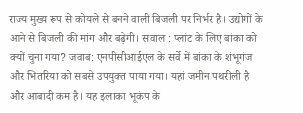राज्य मुख्य रूप से कोयले से बनने वाली बिजली पर निर्भर है। उद्योगों के आने से बिजली की मांग और बढ़ेगी। सवाल : प्लांट के लिए बांका को क्यों चुना गया? जवाब: एनपीसीआईएल के सर्वे में बांका के शंभूगंज और भितरिया को सबसे उपयुक्त पाया गया। यहां जमीन पथरीली है और आबादी कम है। यह इलाका भूकंप के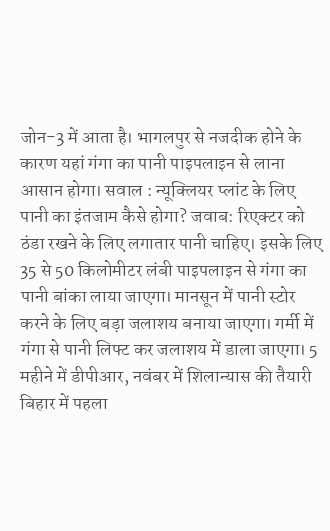जोन-3 में आता है। भागलपुर से नजदीक होने के कारण यहां गंगा का पानी पाइपलाइन से लाना आसान होगा। सवाल : न्यूक्लियर प्लांट के लिए पानी का इंतजाम कैसे होगा? जवाब: रिएक्टर को ठंडा रखने के लिए लगातार पानी चाहिए। इसके लिए 35 से 50 किलोमीटर लंबी पाइपलाइन से गंगा का पानी बांका लाया जाएगा। मानसून में पानी स्टोर करने के लिए बड़ा जलाशय बनाया जाएगा। गर्मी में गंगा से पानी लिफ्ट कर जलाशय में डाला जाएगा। 5 महीने में डीपीआर, नवंबर में शिलान्यास की तैयारी बिहार में पहला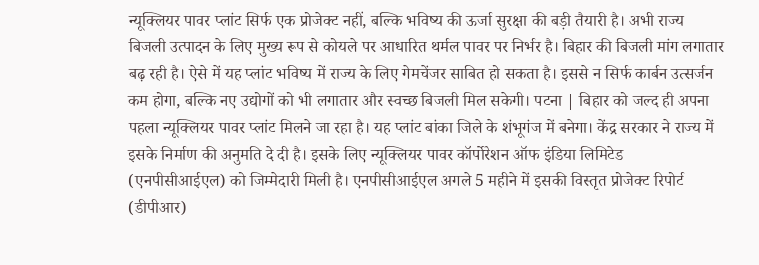न्यूक्लियर पावर प्लांट सिर्फ एक प्रोजेक्ट नहीं, बल्कि भविष्य की ऊर्जा सुरक्षा की बड़ी तैयारी है। अभी राज्य बिजली उत्पादन के लिए मुख्य रूप से कोयले पर आधारित थर्मल पावर पर निर्भर है। बिहार की बिजली मांग लगातार बढ़ रही है। ऐसे में यह प्लांट भविष्य में राज्य के लिए गेमचेंजर साबित हो सकता है। इससे न सिर्फ कार्बन उत्सर्जन कम होगा, बल्कि नए उद्योगों को भी लगातार और स्वच्छ बिजली मिल सकेगी। पटना | बिहार को जल्द ही अपना पहला न्यूक्लियर पावर प्लांट मिलने जा रहा है। यह प्लांट बांका जिले के शंभूगंज में बनेगा। केंद्र सरकार ने राज्य में इसके निर्माण की अनुमति दे दी है। इसके लिए न्यूक्लियर पावर कॉर्पोरेशन ऑफ इंडिया लिमिटेड (एनपीसीआईएल) को जिम्मेदारी मिली है। एनपीसीआईएल अगले 5 महीने में इसकी विस्तृत प्रोजेक्ट रिपोर्ट (डीपीआर)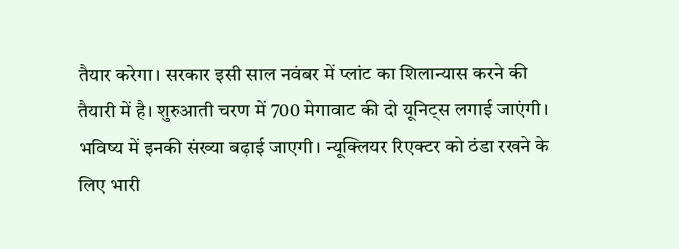तैयार करेगा। सरकार इसी साल नवंबर में प्लांट का शिलान्यास करने की तैयारी में है। शुरुआती चरण में 700 मेगावाट की दो यूनिट्स लगाई जाएंगी। भविष्य में इनकी संख्या बढ़ाई जाएगी। न्यूक्लियर रिएक्टर को ठंडा रखने के लिए भारी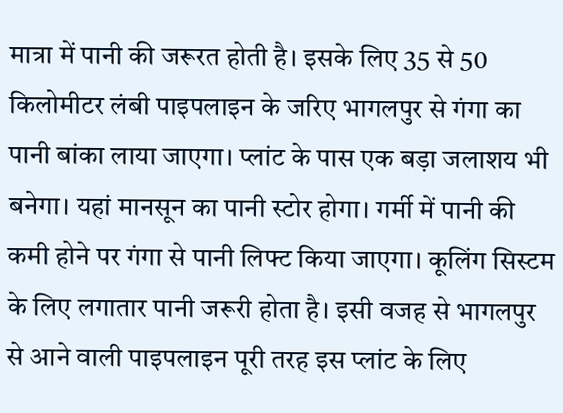मात्रा में पानी की जरूरत होती है। इसके लिए 35 से 50 किलोमीटर लंबी पाइपलाइन के जरिए भागलपुर से गंगा का पानी बांका लाया जाएगा। प्लांट के पास एक बड़ा जलाशय भी बनेगा। यहां मानसून का पानी स्टोर होगा। गर्मी में पानी की कमी होने पर गंगा से पानी लिफ्ट किया जाएगा। कूलिंग सिस्टम के लिए लगातार पानी जरूरी होता है। इसी वजह से भागलपुर से आने वाली पाइपलाइन पूरी तरह इस प्लांट के लिए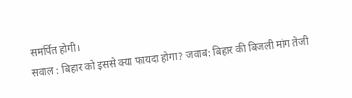समर्पित होगी।
सवाल : बिहार को इससे क्या फायदा होगा? जवाब: बिहार की बिजली मांग तेजी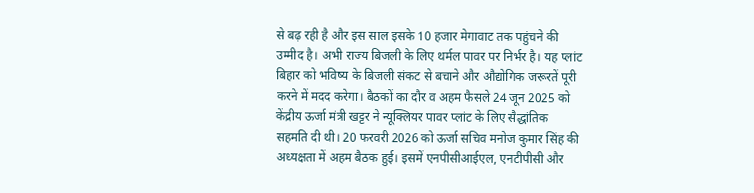से बढ़ रही है और इस साल इसके 10 हजार मेगावाट तक पहुंचने की उम्मीद है। अभी राज्य बिजली के लिए थर्मल पावर पर निर्भर है। यह प्लांट बिहार को भविष्य के बिजली संकट से बचाने और औद्योगिक जरूरतें पूरी करने में मदद करेगा। बैठकों का दौर व अहम फैसले 24 जून 2025 को केंद्रीय ऊर्जा मंत्री खट्टर ने न्यूक्लियर पावर प्लांट के लिए सैद्धांतिक सहमति दी थी। 20 फरवरी 2026 को ऊर्जा सचिव मनोज कुमार सिंह की अध्यक्षता में अहम बैठक हुई। इसमें एनपीसीआईएल, एनटीपीसी और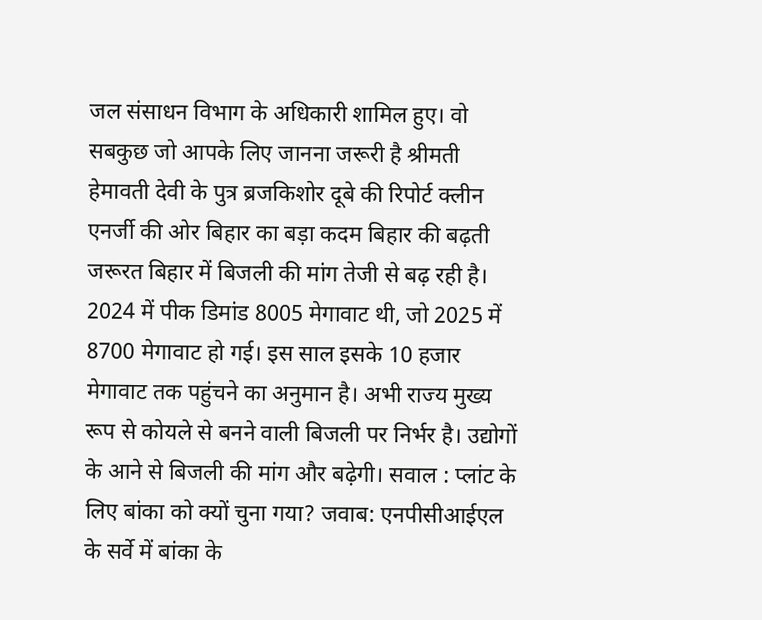जल संसाधन विभाग के अधिकारी शामिल हुए। वो सबकुछ जो आपके लिए जानना जरूरी है श्रीमती हेमावती देवी के पुत्र ब्रजकिशोर दूबे की रिपोर्ट क्लीन एनर्जी की ओर बिहार का बड़ा कदम बिहार की बढ़ती जरूरत बिहार में बिजली की मांग तेजी से बढ़ रही है। 2024 में पीक डिमांड 8005 मेगावाट थी, जो 2025 में 8700 मेगावाट हो गई। इस साल इसके 10 हजार मेगावाट तक पहुंचने का अनुमान है। अभी राज्य मुख्य रूप से कोयले से बनने वाली बिजली पर निर्भर है। उद्योगों के आने से बिजली की मांग और बढ़ेगी। सवाल : प्लांट के लिए बांका को क्यों चुना गया? जवाब: एनपीसीआईएल के सर्वे में बांका के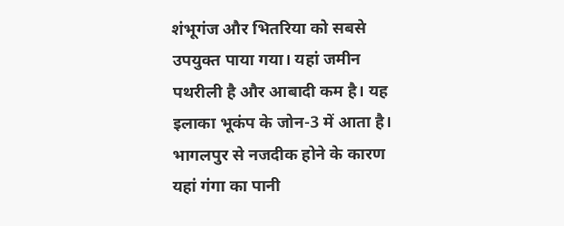शंभूगंज और भितरिया को सबसे उपयुक्त पाया गया। यहां जमीन पथरीली है और आबादी कम है। यह इलाका भूकंप के जोन-3 में आता है। भागलपुर से नजदीक होने के कारण यहां गंगा का पानी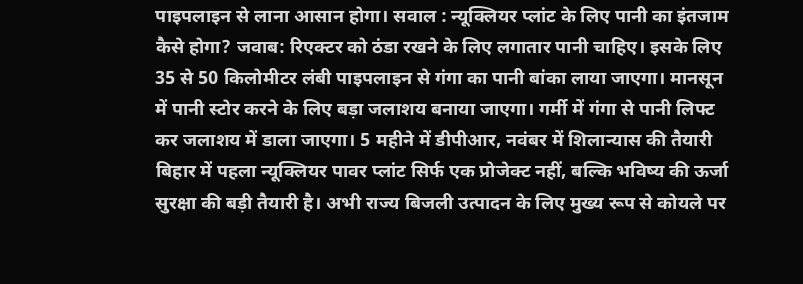पाइपलाइन से लाना आसान होगा। सवाल : न्यूक्लियर प्लांट के लिए पानी का इंतजाम कैसे होगा? जवाब: रिएक्टर को ठंडा रखने के लिए लगातार पानी चाहिए। इसके लिए 35 से 50 किलोमीटर लंबी पाइपलाइन से गंगा का पानी बांका लाया जाएगा। मानसून में पानी स्टोर करने के लिए बड़ा जलाशय बनाया जाएगा। गर्मी में गंगा से पानी लिफ्ट कर जलाशय में डाला जाएगा। 5 महीने में डीपीआर, नवंबर में शिलान्यास की तैयारी बिहार में पहला न्यूक्लियर पावर प्लांट सिर्फ एक प्रोजेक्ट नहीं, बल्कि भविष्य की ऊर्जा सुरक्षा की बड़ी तैयारी है। अभी राज्य बिजली उत्पादन के लिए मुख्य रूप से कोयले पर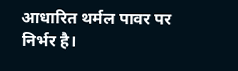आधारित थर्मल पावर पर निर्भर है।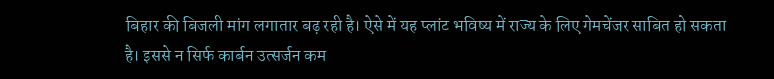बिहार की बिजली मांग लगातार बढ़ रही है। ऐसे में यह प्लांट भविष्य में राज्य के लिए गेमचेंजर साबित हो सकता है। इससे न सिर्फ कार्बन उत्सर्जन कम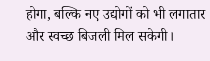होगा, बल्कि नए उद्योगों को भी लगातार और स्वच्छ बिजली मिल सकेगी।